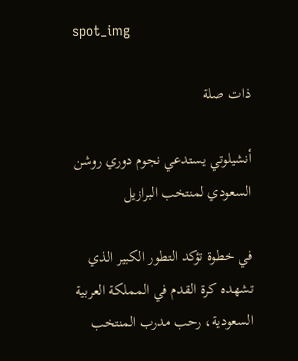spot_img

ذات صلة

أنشيلوتي يستدعي نجوم دوري روشن السعودي لمنتخب البرازيل

في خطوة تؤكد التطور الكبير الذي تشهده كرة القدم في المملكة العربية السعودية، رحب مدرب المنتخب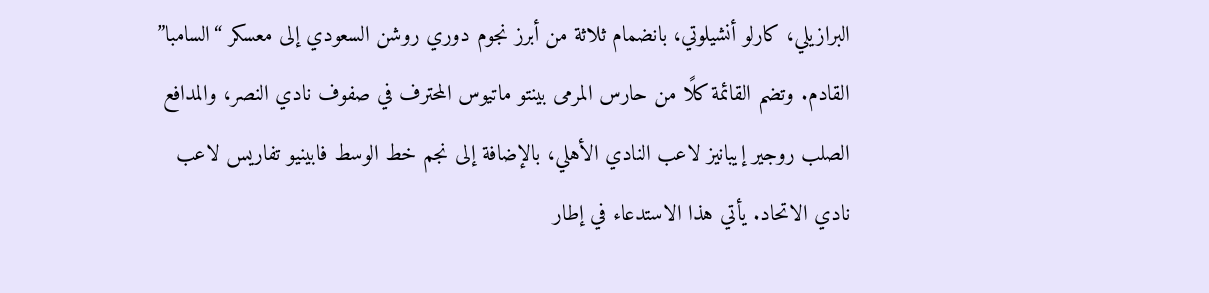البرازيلي، كارلو أنشيلوتي، بانضمام ثلاثة من أبرز نجوم دوري روشن السعودي إلى معسكر “السامبا” القادم. وتضم القائمة كلًا من حارس المرمى بينتو ماتيوس المحترف في صفوف نادي النصر، والمدافع الصلب روجير إيبانيز لاعب النادي الأهلي، بالإضافة إلى نجم خط الوسط فابينيو تفاريس لاعب نادي الاتحاد. يأتي هذا الاستدعاء في إطار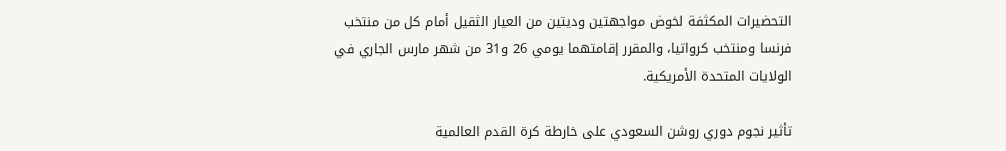التحضيرات المكثفة لخوض مواجهتين وديتين من العيار الثقيل أمام كل من منتخب فرنسا ومنتخب كرواتيا، والمقرر إقامتهما يومي 26 و31 من شهر مارس الجاري في الولايات المتحدة الأمريكية.

تأثير نجوم دوري روشن السعودي على خارطة كرة القدم العالمية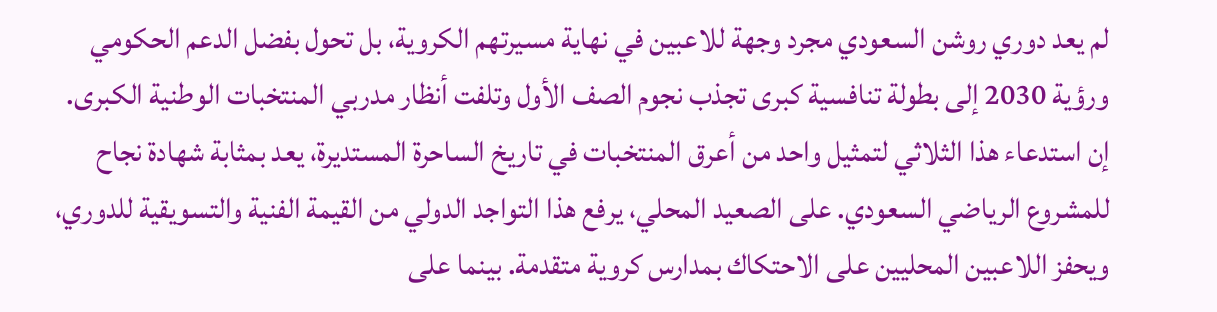لم يعد دوري روشن السعودي مجرد وجهة للاعبين في نهاية مسيرتهم الكروية، بل تحول بفضل الدعم الحكومي ورؤية 2030 إلى بطولة تنافسية كبرى تجذب نجوم الصف الأول وتلفت أنظار مدربي المنتخبات الوطنية الكبرى. إن استدعاء هذا الثلاثي لتمثيل واحد من أعرق المنتخبات في تاريخ الساحرة المستديرة، يعد بمثابة شهادة نجاح للمشروع الرياضي السعودي. على الصعيد المحلي، يرفع هذا التواجد الدولي من القيمة الفنية والتسويقية للدوري، ويحفز اللاعبين المحليين على الاحتكاك بمدارس كروية متقدمة. بينما على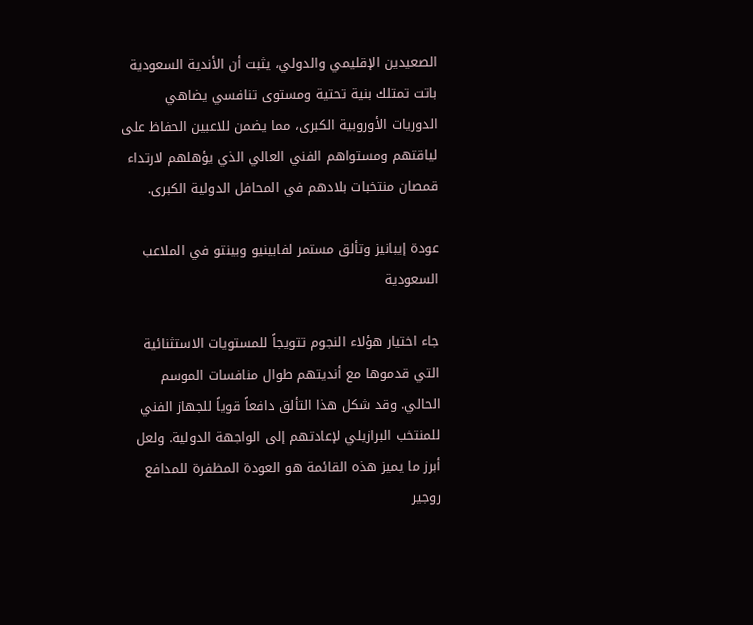الصعيدين الإقليمي والدولي، يثبت أن الأندية السعودية باتت تمتلك بنية تحتية ومستوى تنافسي يضاهي الدوريات الأوروبية الكبرى، مما يضمن للاعبين الحفاظ على لياقتهم ومستواهم الفني العالي الذي يؤهلهم لارتداء قمصان منتخبات بلادهم في المحافل الدولية الكبرى.

عودة إيبانيز وتألق مستمر لفابينيو وبينتو في الملاعب السعودية

جاء اختيار هؤلاء النجوم تتويجاً للمستويات الاستثنائية التي قدموها مع أنديتهم طوال منافسات الموسم الحالي. وقد شكل هذا التألق دافعاً قوياً للجهاز الفني للمنتخب البرازيلي لإعادتهم إلى الواجهة الدولية. ولعل أبرز ما يميز هذه القائمة هو العودة المظفرة للمدافع روجير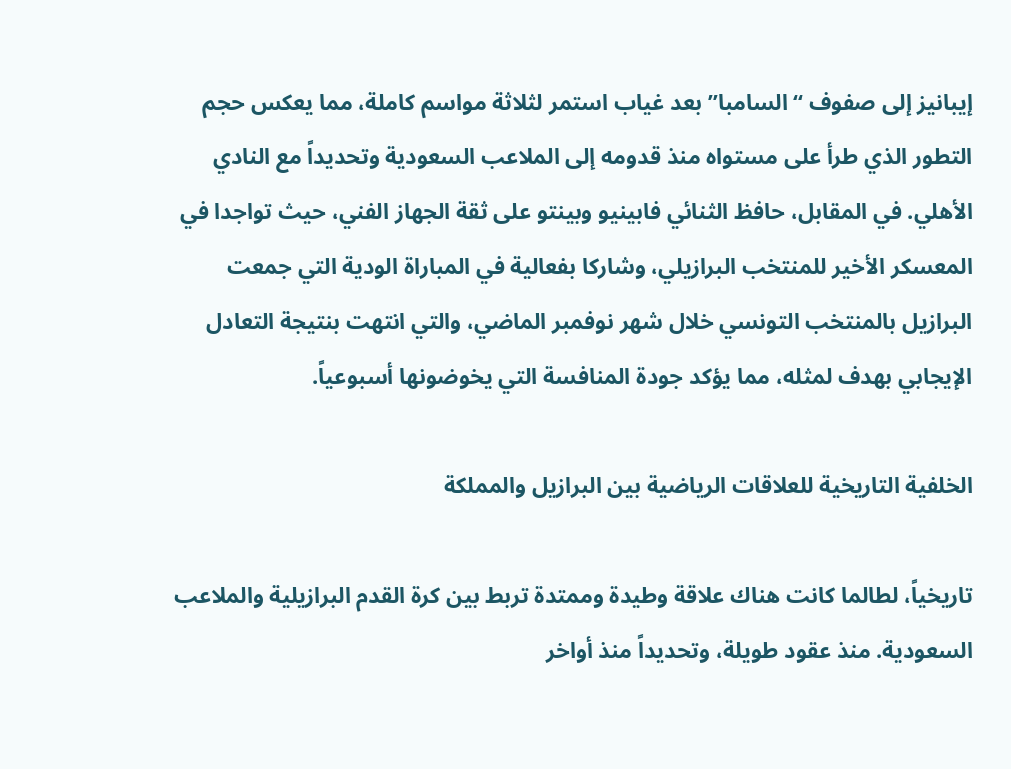إيبانيز إلى صفوف “السامبا” بعد غياب استمر لثلاثة مواسم كاملة، مما يعكس حجم التطور الذي طرأ على مستواه منذ قدومه إلى الملاعب السعودية وتحديداً مع النادي الأهلي. في المقابل، حافظ الثنائي فابينيو وبينتو على ثقة الجهاز الفني، حيث تواجدا في المعسكر الأخير للمنتخب البرازيلي، وشاركا بفعالية في المباراة الودية التي جمعت البرازيل بالمنتخب التونسي خلال شهر نوفمبر الماضي، والتي انتهت بنتيجة التعادل الإيجابي بهدف لمثله، مما يؤكد جودة المنافسة التي يخوضونها أسبوعياً.

الخلفية التاريخية للعلاقات الرياضية بين البرازيل والمملكة

تاريخياً، لطالما كانت هناك علاقة وطيدة وممتدة تربط بين كرة القدم البرازيلية والملاعب السعودية. منذ عقود طويلة، وتحديداً منذ أواخر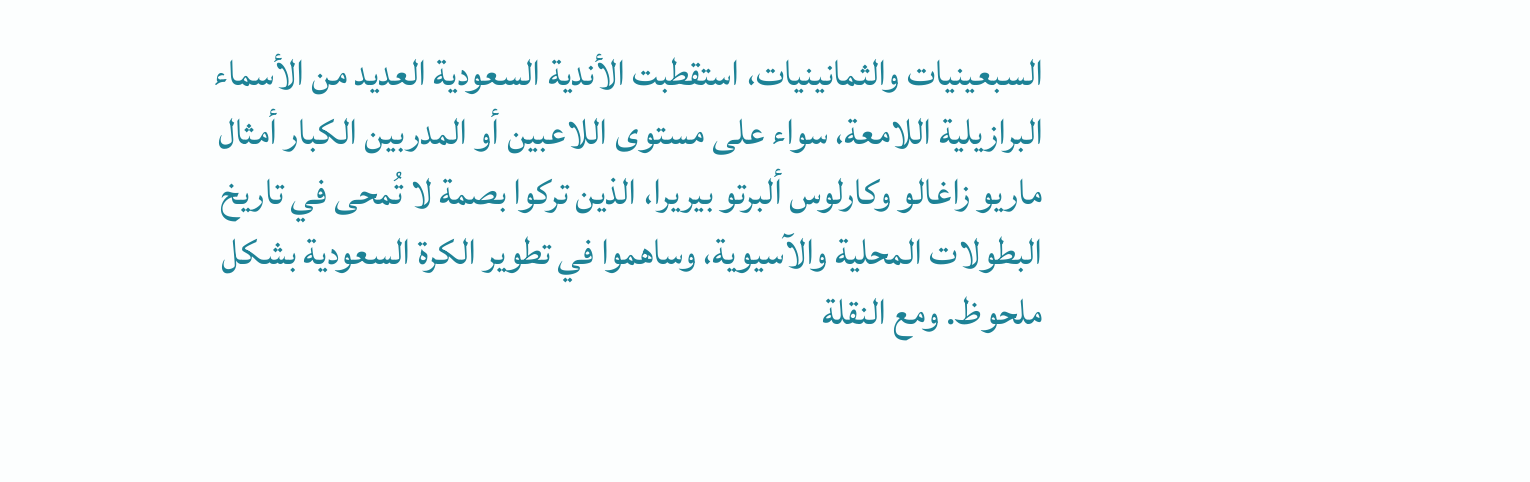السبعينيات والثمانينيات، استقطبت الأندية السعودية العديد من الأسماء البرازيلية اللامعة، سواء على مستوى اللاعبين أو المدربين الكبار أمثال ماريو زاغالو وكارلوس ألبرتو بيريرا، الذين تركوا بصمة لا تُمحى في تاريخ البطولات المحلية والآسيوية، وساهموا في تطوير الكرة السعودية بشكل ملحوظ. ومع النقلة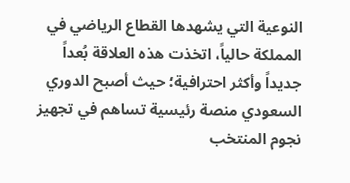النوعية التي يشهدها القطاع الرياضي في المملكة حالياً، اتخذت هذه العلاقة بُعداً جديداً وأكثر احترافية؛ حيث أصبح الدوري السعودي منصة رئيسية تساهم في تجهيز نجوم المنتخب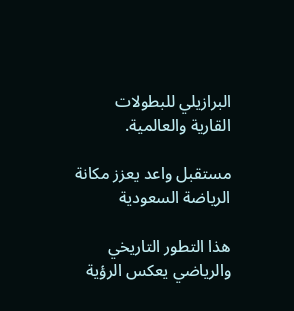البرازيلي للبطولات القارية والعالمية.

مستقبل واعد يعزز مكانة الرياضة السعودية

هذا التطور التاريخي والرياضي يعكس الرؤية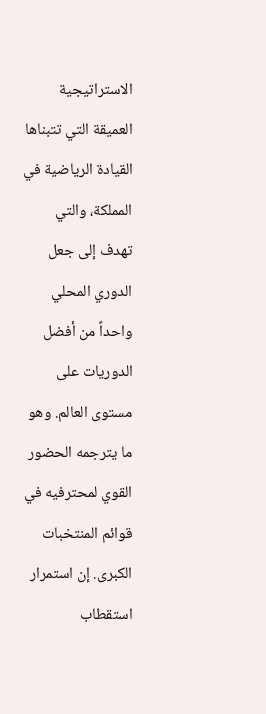الاستراتيجية العميقة التي تتبناها القيادة الرياضية في المملكة، والتي تهدف إلى جعل الدوري المحلي واحداً من أفضل الدوريات على مستوى العالم. وهو ما يترجمه الحضور القوي لمحترفيه في قوائم المنتخبات الكبرى. إن استمرار استقطاب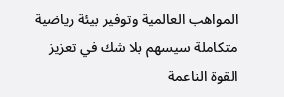المواهب العالمية وتوفير بيئة رياضية متكاملة سيسهم بلا شك في تعزيز القوة الناعمة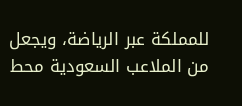للمملكة عبر الرياضة، ويجعل من الملاعب السعودية محط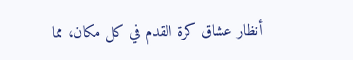أنظار عشاق كرة القدم في كل مكان، مما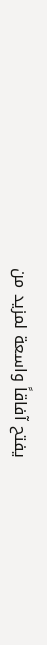يفتح آفاقاً واسعة لمزيد من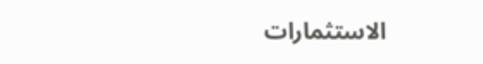الاستثمارات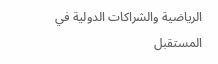الرياضية والشراكات الدولية في المستقبل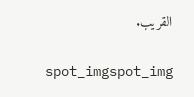القريب.

spot_imgspot_img